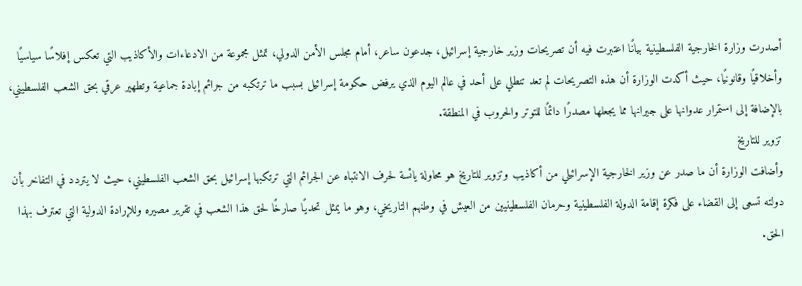أصدرت وزارة الخارجية الفلسطينية بيانًا اعتبرت فيه أن تصريحات وزير خارجية إسرائيل، جدعون ساعر، أمام مجلس الأمن الدولي، تمثل مجموعة من الادعاءات والأكاذيب التي تعكس إفلاسًا سياسيًا وأخلاقيًا وقانونيًا، حيث أكدت الوزارة أن هذه التصريحات لم تعد تنطلي على أحد في عالم اليوم الذي يرفض حكومة إسرائيل بسبب ما ترتكبه من جرائم إبادة جماعية وتطهير عرقي بحق الشعب الفلسطيني، بالإضافة إلى استمرار عدوانها على جيرانها مما يجعلها مصدرًا دائمًا للتوتر والحروب في المنطقة.
تزوير للتاريخ
وأضافت الوزارة أن ما صدر عن وزير الخارجية الإسرائيلي من أكاذيب وتزوير للتاريخ هو محاولة يائسة لحرف الانتباه عن الجرائم التي ترتكبها إسرائيل بحق الشعب الفلسطيني، حيث لا يتردد في التفاخر بأن دولته تسعى إلى القضاء على فكرة إقامة الدولة الفلسطينية وحرمان الفلسطينيين من العيش في وطنهم التاريخي، وهو ما يمثل تحديًا صارخًا لحق هذا الشعب في تقرير مصيره وللإرادة الدولية التي تعترف بهذا الحق.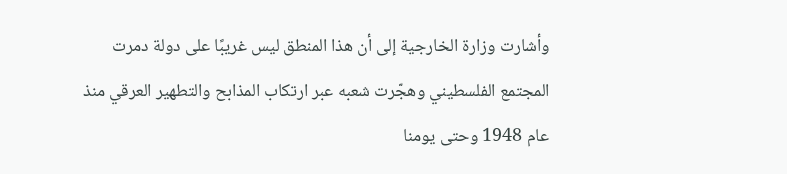وأشارت وزارة الخارجية إلى أن هذا المنطق ليس غريبًا على دولة دمرت المجتمع الفلسطيني وهجّرت شعبه عبر ارتكاب المذابح والتطهير العرقي منذ عام 1948 وحتى يومنا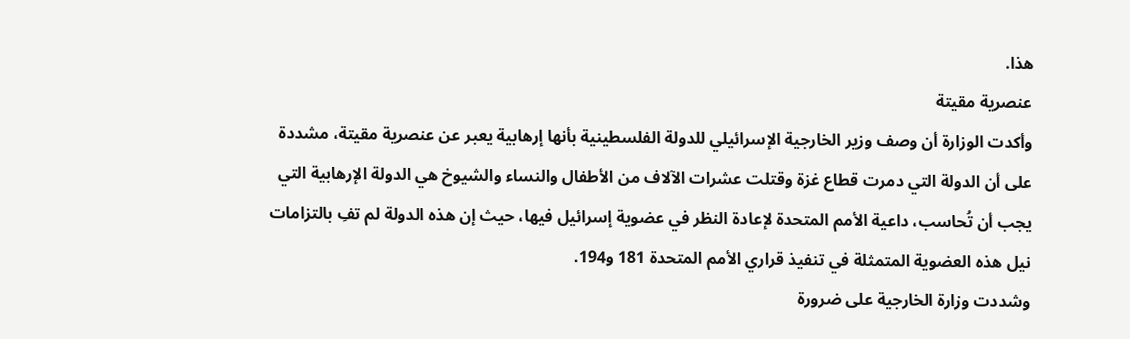هذا.
عنصرية مقيتة
وأكدت الوزارة أن وصف وزير الخارجية الإسرائيلي للدولة الفلسطينية بأنها إرهابية يعبر عن عنصرية مقيتة، مشددة على أن الدولة التي دمرت قطاع غزة وقتلت عشرات الآلاف من الأطفال والنساء والشيوخ هي الدولة الإرهابية التي يجب أن تُحاسب، داعية الأمم المتحدة لإعادة النظر في عضوية إسرائيل فيها، حيث إن هذه الدولة لم تفِ بالتزامات نيل هذه العضوية المتمثلة في تنفيذ قراري الأمم المتحدة 181 و194.
وشددت وزارة الخارجية على ضرورة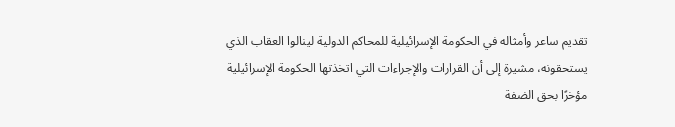تقديم ساعر وأمثاله في الحكومة الإسرائيلية للمحاكم الدولية لينالوا العقاب الذي يستحقونه، مشيرة إلى أن القرارات والإجراءات التي اتخذتها الحكومة الإسرائيلية مؤخرًا بحق الضفة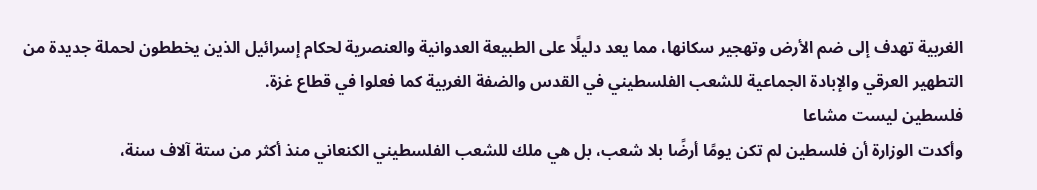الغربية تهدف إلى ضم الأرض وتهجير سكانها، مما يعد دليلًا على الطبيعة العدوانية والعنصرية لحكام إسرائيل الذين يخططون لحملة جديدة من التطهير العرقي والإبادة الجماعية للشعب الفلسطيني في القدس والضفة الغربية كما فعلوا في قطاع غزة.
فلسطين ليست مشاعا
وأكدت الوزارة أن فلسطين لم تكن يومًا أرضًا بلا شعب، بل هي ملك للشعب الفلسطيني الكنعاني منذ أكثر من ستة آلاف سنة،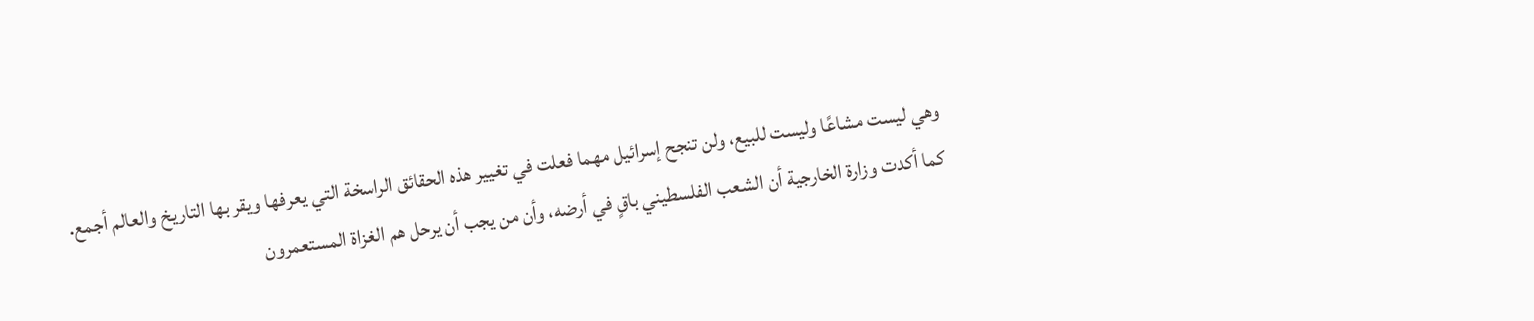وهي ليست مشاعًا وليست للبيع، ولن تنجح إسرائيل مهما فعلت في تغيير هذه الحقائق الراسخة التي يعرفها ويقر بها التاريخ والعالم أجمع.
كما أكدت وزارة الخارجية أن الشعب الفلسطيني باقٍ في أرضه، وأن من يجب أن يرحل هم الغزاة المستعمرون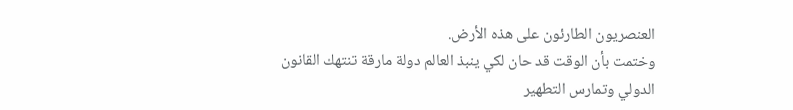العنصريون الطارئون على هذه الأرض.
وختمت بأن الوقت قد حان لكي ينبذ العالم دولة مارقة تنتهك القانون الدولي وتمارس التطهير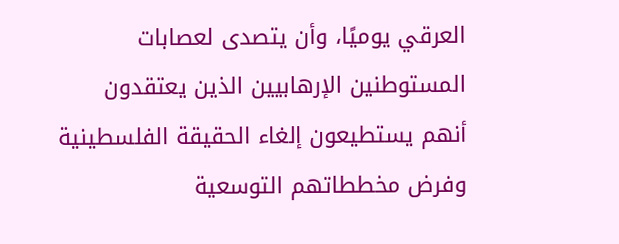العرقي يوميًا، وأن يتصدى لعصابات المستوطنين الإرهابيين الذين يعتقدون أنهم يستطيعون إلغاء الحقيقة الفلسطينية وفرض مخططاتهم التوسعية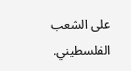على الشعب الفلسطيني.